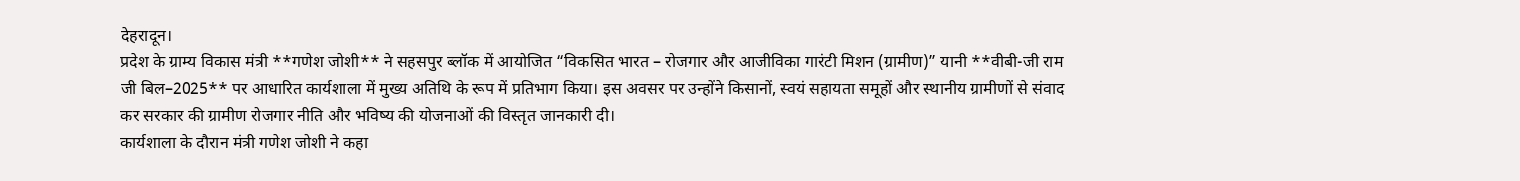देहरादून।
प्रदेश के ग्राम्य विकास मंत्री **गणेश जोशी** ने सहसपुर ब्लॉक में आयोजित “विकसित भारत – रोजगार और आजीविका गारंटी मिशन (ग्रामीण)” यानी **वीबी-जी राम जी बिल–2025** पर आधारित कार्यशाला में मुख्य अतिथि के रूप में प्रतिभाग किया। इस अवसर पर उन्होंने किसानों, स्वयं सहायता समूहों और स्थानीय ग्रामीणों से संवाद कर सरकार की ग्रामीण रोजगार नीति और भविष्य की योजनाओं की विस्तृत जानकारी दी।
कार्यशाला के दौरान मंत्री गणेश जोशी ने कहा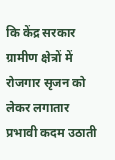कि केंद्र सरकार ग्रामीण क्षेत्रों में रोजगार सृजन को लेकर लगातार प्रभावी कदम उठाती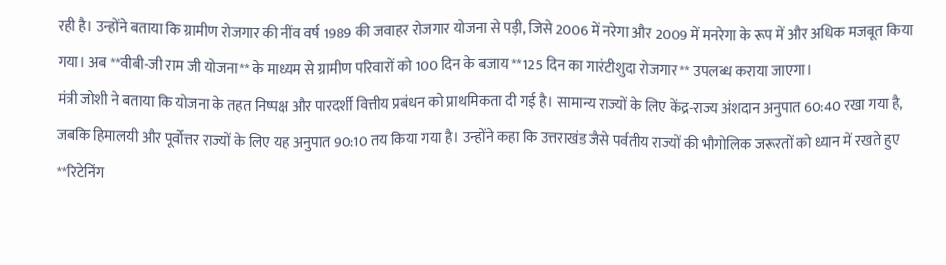रही है। उन्होंने बताया कि ग्रामीण रोजगार की नींव वर्ष 1989 की जवाहर रोजगार योजना से पड़ी, जिसे 2006 में नरेगा और 2009 में मनरेगा के रूप में और अधिक मजबूत किया गया। अब **वीबी-जी राम जी योजना** के माध्यम से ग्रामीण परिवारों को 100 दिन के बजाय **125 दिन का गारंटीशुदा रोजगार** उपलब्ध कराया जाएगा।
मंत्री जोशी ने बताया कि योजना के तहत निष्पक्ष और पारदर्शी वित्तीय प्रबंधन को प्राथमिकता दी गई है। सामान्य राज्यों के लिए केंद्र-राज्य अंशदान अनुपात 60:40 रखा गया है, जबकि हिमालयी और पूर्वोत्तर राज्यों के लिए यह अनुपात 90:10 तय किया गया है। उन्होंने कहा कि उत्तराखंड जैसे पर्वतीय राज्यों की भौगोलिक जरूरतों को ध्यान में रखते हुए **रिटेनिंग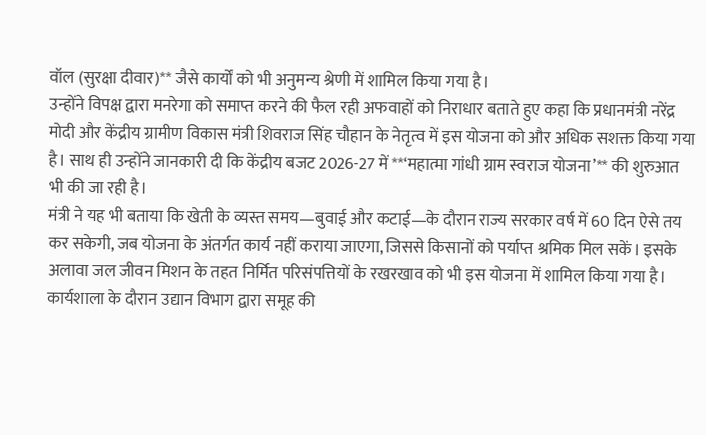वॉल (सुरक्षा दीवार)** जैसे कार्यों को भी अनुमन्य श्रेणी में शामिल किया गया है।
उन्होंने विपक्ष द्वारा मनरेगा को समाप्त करने की फैल रही अफवाहों को निराधार बताते हुए कहा कि प्रधानमंत्री नरेंद्र मोदी और केंद्रीय ग्रामीण विकास मंत्री शिवराज सिंह चौहान के नेतृत्व में इस योजना को और अधिक सशक्त किया गया है। साथ ही उन्होंने जानकारी दी कि केंद्रीय बजट 2026-27 में **‘महात्मा गांधी ग्राम स्वराज योजना’** की शुरुआत भी की जा रही है।
मंत्री ने यह भी बताया कि खेती के व्यस्त समय—बुवाई और कटाई—के दौरान राज्य सरकार वर्ष में 60 दिन ऐसे तय कर सकेगी, जब योजना के अंतर्गत कार्य नहीं कराया जाएगा, जिससे किसानों को पर्याप्त श्रमिक मिल सकें। इसके अलावा जल जीवन मिशन के तहत निर्मित परिसंपत्तियों के रखरखाव को भी इस योजना में शामिल किया गया है।
कार्यशाला के दौरान उद्यान विभाग द्वारा समूह की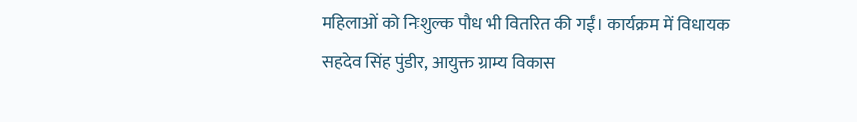महिलाओं को निःशुल्क पौध भी वितरित की गईं। कार्यक्रम में विधायक सहदेव सिंह पुंडीर, आयुक्त ग्राम्य विकास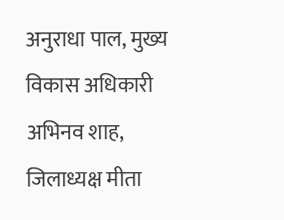अनुराधा पाल, मुख्य विकास अधिकारी अभिनव शाह, जिलाध्यक्ष मीता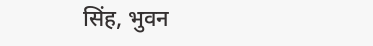सिंह, भुवन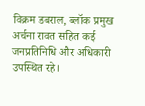विक्रम डबराल, ब्लॉक प्रमुख अर्चना रावत सहित कई जनप्रतिनिधि और अधिकारी उपस्थित रहे।